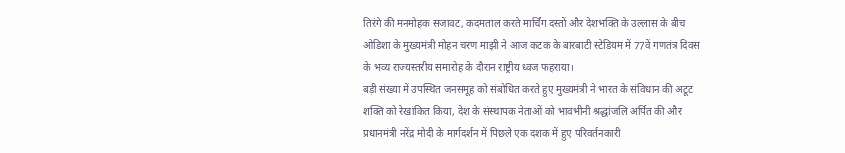तिरंगे की मनमोहक सजावट, कदमताल करते मार्चिंग दस्तों और देशभक्ति के उल्लास के बीच ओडिशा के मुख्यमंत्री मोहन चरण माझी ने आज कटक के बारबाटी स्टेडियम में 77वें गणतंत्र दिवस के भव्य राज्यस्तरीय समारोह के दौरान राष्ट्रीय ध्वज फहराया।
बड़ी संख्या में उपस्थित जनसमूह को संबोधित करते हुए मुख्यमंत्री ने भारत के संविधान की अटूट शक्ति को रेखांकित किया, देश के संस्थापक नेताओं को भावभीनी श्रद्धांजलि अर्पित की और प्रधानमंत्री नरेंद्र मोदी के मार्गदर्शन में पिछले एक दशक में हुए परिवर्तनकारी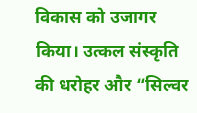विकास को उजागर किया। उत्कल संस्कृति की धरोहर और “सिल्वर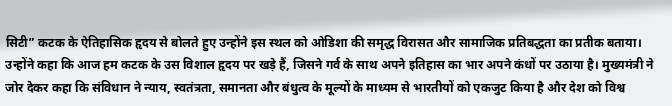सिटी” कटक के ऐतिहासिक हृदय से बोलते हुए उन्होंने इस स्थल को ओडिशा की समृद्ध विरासत और सामाजिक प्रतिबद्धता का प्रतीक बताया।
उन्होंने कहा कि आज हम कटक के उस विशाल हृदय पर खड़े हैं, जिसने गर्व के साथ अपने इतिहास का भार अपने कंधों पर उठाया है। मुख्यमंत्री ने जोर देकर कहा कि संविधान ने न्याय, स्वतंत्रता, समानता और बंधुत्व के मूल्यों के माध्यम से भारतीयों को एकजुट किया है और देश को विश्व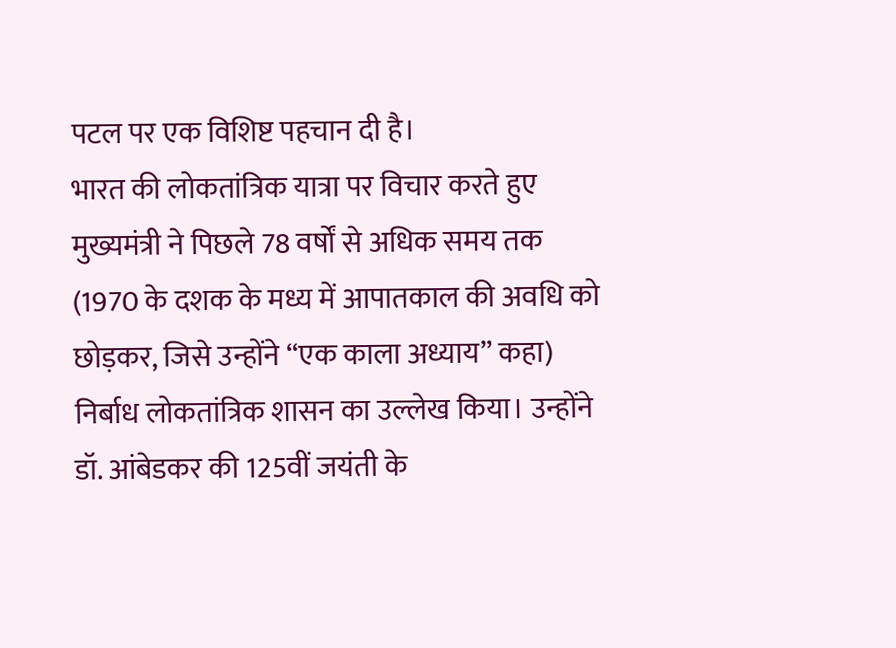पटल पर एक विशिष्ट पहचान दी है।
भारत की लोकतांत्रिक यात्रा पर विचार करते हुए मुख्यमंत्री ने पिछले 78 वर्षों से अधिक समय तक (1970 के दशक के मध्य में आपातकाल की अवधि को छोड़कर, जिसे उन्होंने “एक काला अध्याय” कहा) निर्बाध लोकतांत्रिक शासन का उल्लेख किया। उन्होंने डॉ. आंबेडकर की 125वीं जयंती के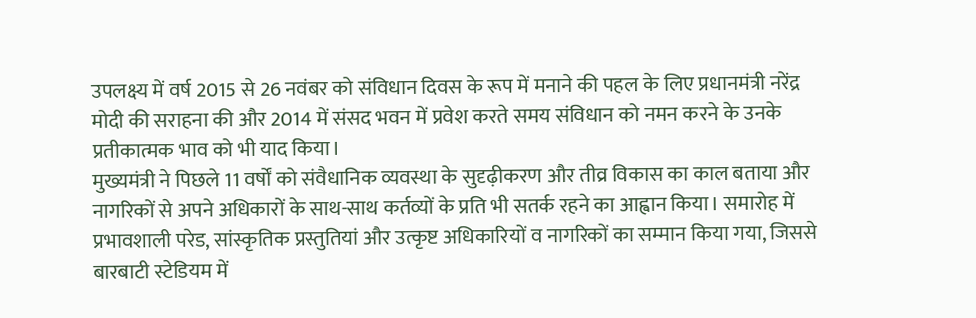उपलक्ष्य में वर्ष 2015 से 26 नवंबर को संविधान दिवस के रूप में मनाने की पहल के लिए प्रधानमंत्री नरेंद्र मोदी की सराहना की और 2014 में संसद भवन में प्रवेश करते समय संविधान को नमन करने के उनके प्रतीकात्मक भाव को भी याद किया।
मुख्यमंत्री ने पिछले 11 वर्षों को संवैधानिक व्यवस्था के सुदृढ़ीकरण और तीव्र विकास का काल बताया और नागरिकों से अपने अधिकारों के साथ-साथ कर्तव्यों के प्रति भी सतर्क रहने का आह्वान किया। समारोह में प्रभावशाली परेड, सांस्कृतिक प्रस्तुतियां और उत्कृष्ट अधिकारियों व नागरिकों का सम्मान किया गया, जिससे बारबाटी स्टेडियम में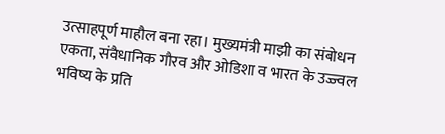उत्साहपूर्ण माहौल बना रहा। मुख्यमंत्री माझी का संबोधन एकता, संवैधानिक गौरव और ओडिशा व भारत के उज्ज्वल भविष्य के प्रति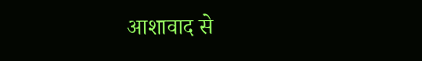आशावाद से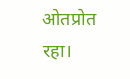ओतप्रोत रहा।